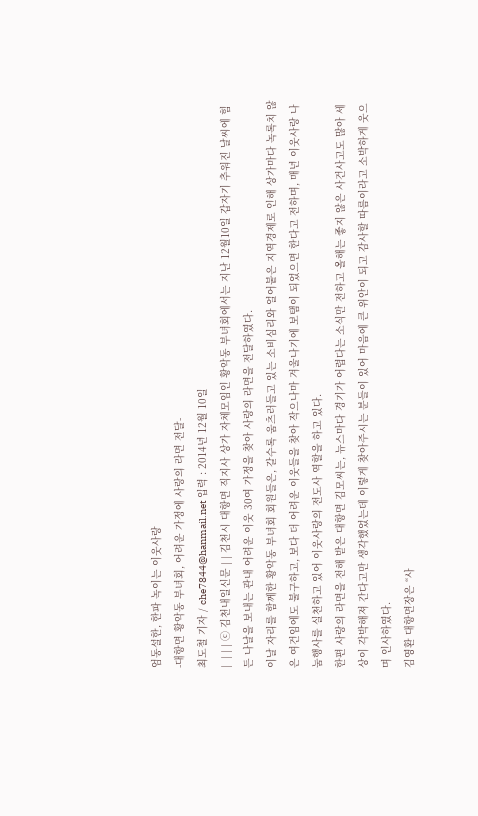엄동설한, 한파 녹이는 이웃사랑
-대항면 황악동 부녀회, 어려운 가정에 사랑의 라면 전달-
최도철 기자 / che7844@hanmail.net 입력 : 2014년 12월 10일
|  | | | ⓒ 김천내일신문 | | 김천시 대항면 직지사 상가 자체모임인 황악동 부녀회에서는 지난 12월10일 갑자기 추워진 날씨에 힘든 나날을 보내는 관내 어려운 이웃 30여 가정을 찾아 사랑의 라면을 전달하였다.
이날 자리를 함께한 황악동 부녀회 회원들은, 갈수록 움츠러들고 있는 소비심리와 얼어붙은 지역경제로 인해 상가마다 녹록치 않은 여건임에도 불구하고, 보다 더 어려운 이웃들을 찾아 작으나마 겨울나기에 보탬이 되었으면 한다고 전하며, 매년 이웃사랑 나눔행사를 실천하고 있어 이웃사랑의 전도사 역할을 하고 있다.
한편 사랑의 라면을 전해 받은 대항면 김모씨는, 뉴스마다 경기가 어렵다는 소식만 전하고 올해는 좋지 않은 사건사고도 많아 세상이 각박해져 간다고만 생각했었는데 이렇게 찾아주시는 분들이 있어 마음에 큰 위안이 되고 감사할 따름이라고 소박하게 웃으며 인사하였다.
김영환 대항면장은 “사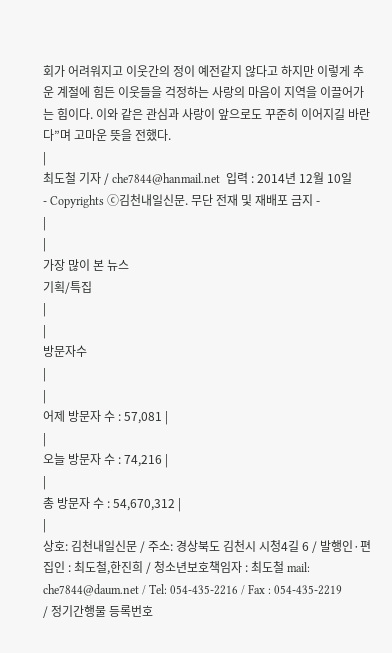회가 어려워지고 이웃간의 정이 예전같지 않다고 하지만 이렇게 추운 계절에 힘든 이웃들을 걱정하는 사랑의 마음이 지역을 이끌어가는 힘이다. 이와 같은 관심과 사랑이 앞으로도 꾸준히 이어지길 바란다”며 고마운 뜻을 전했다.
|
최도철 기자 / che7844@hanmail.net  입력 : 2014년 12월 10일
- Copyrights ⓒ김천내일신문. 무단 전재 및 재배포 금지 -
|
|
가장 많이 본 뉴스
기획/특집
|
|
방문자수
|
|
어제 방문자 수 : 57,081 |
|
오늘 방문자 수 : 74,216 |
|
총 방문자 수 : 54,670,312 |
|
상호: 김천내일신문 / 주소: 경상북도 김천시 시청4길 6 / 발행인·편집인 : 최도철,한진희 / 청소년보호책임자 : 최도철 mail: che7844@daum.net / Tel: 054-435-2216 / Fax : 054-435-2219 / 정기간행물 등록번호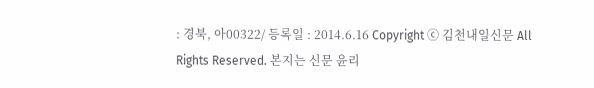: 경북, 아00322/ 등록일 : 2014.6.16 Copyright ⓒ 김천내일신문 All Rights Reserved. 본지는 신문 윤리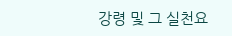강령 및 그 실천요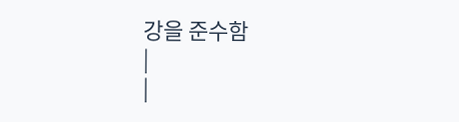강을 준수함
|
|